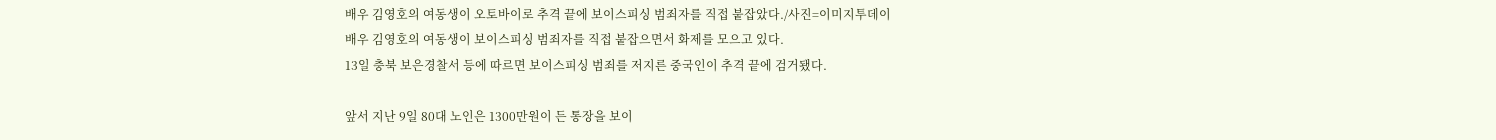배우 김영호의 여동생이 오토바이로 추격 끝에 보이스피싱 범죄자를 직접 붙잡았다./사진=이미지투데이
배우 김영호의 여동생이 보이스피싱 범죄자를 직접 붙잡으면서 화제를 모으고 있다.
13일 충북 보은경찰서 등에 따르면 보이스피싱 범죄를 저지른 중국인이 추격 끝에 검거됐다.

앞서 지난 9일 80대 노인은 1300만원이 든 통장을 보이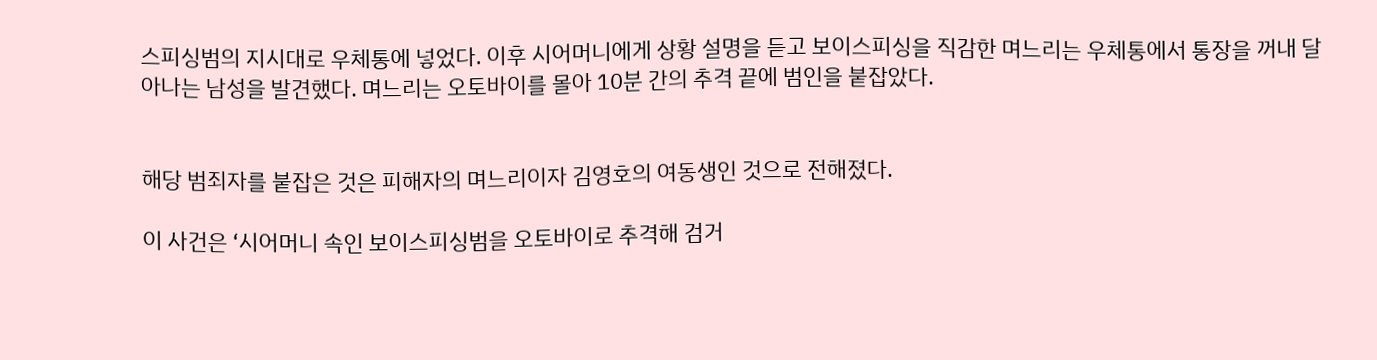스피싱범의 지시대로 우체통에 넣었다. 이후 시어머니에게 상황 설명을 듣고 보이스피싱을 직감한 며느리는 우체통에서 통장을 꺼내 달아나는 남성을 발견했다. 며느리는 오토바이를 몰아 10분 간의 추격 끝에 범인을 붙잡았다.


해당 범죄자를 붙잡은 것은 피해자의 며느리이자 김영호의 여동생인 것으로 전해졌다.

이 사건은 ‘시어머니 속인 보이스피싱범을 오토바이로 추격해 검거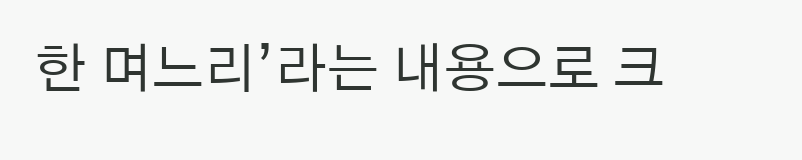한 며느리’라는 내용으로 크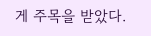게 주목을 받았다.